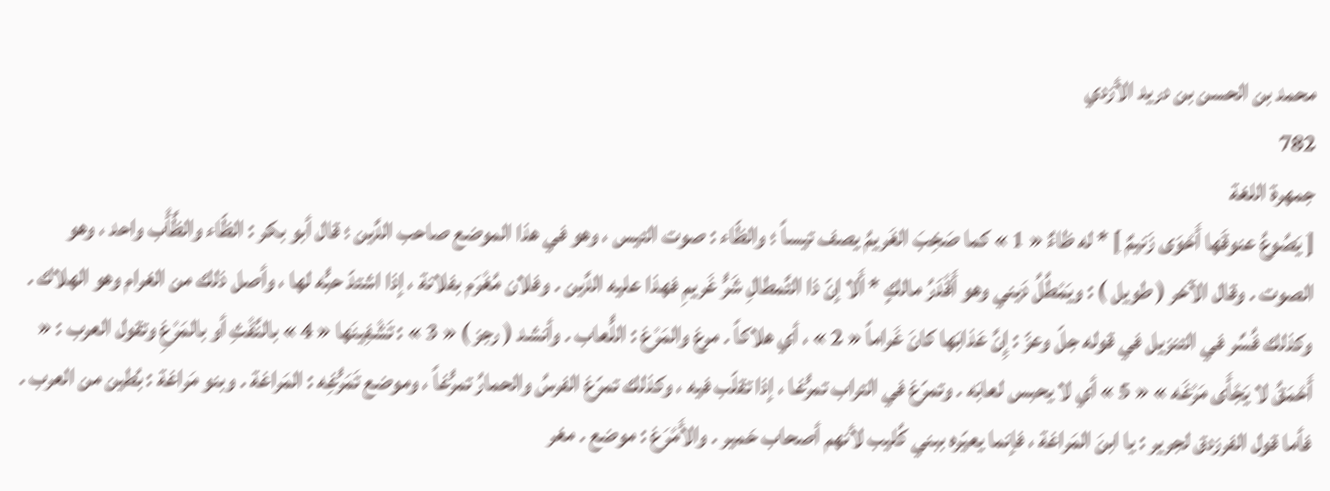محمد بن الحسن بن دريد الأزدي
782
جمهرة اللغة
[ يَصُوعُ عنوقَها أَحْوَى زَنيمٌ ] * له ظاءٌ « 1 » كما صَخِبَ الغَريمُ يصف تيساً ؛ والظّاء : صوت التيس ، وهو في هذا الموضع صاحب الدَّين ؛ قال أبو بكر : الظّاء والظَّأْب واحد ، وهو الصوت . وقال الآخر ( طويل ) : ويَمْطُلُ دَيني وهو أَقْدَرُ مالكٍ * أَلا إنّ ذا التَّمطالِ شَرُّ غَريمِ فهذا عليه الدَّين . وفلان مُغْرَم بفلانة ، إذا اشتدّ حبُّه لها ، وأصل ذلك من الغرام وهو الهلاك . وكذلك فُسِّر في التنزيل في قوله جلّ وعزّ : إِنَّ عَذابَها كانَ غَراماً « 2 » ، أي هلاكاً . مرغ والمَرْغ : اللُّعاب . وأنشد ( رجز ) « 3 » : تَشْفِينَها « 4 » بالنَّفْثِ أو بالمَرْغِ وتقول العرب : « أَحْمَقُ لا يَجْأَى مَرْغَه » « 5 » أي لا يحبس لعابَه . وتمرّغ في التراب تمرُّغا ، إذا تقلّب فيه ، وكذلك تمرّغ الفرسُ والحمارُ تمرُّغاً ، وموضع تَمَرُّغِه : المَراغة . وبنو مَراغة : بُطين من العرب . فأما قول الفرزدق لجرير : يا ابنَ المَراغة ، فإنما يعيّره ببني كُليب لأنهم أصحاب حَمير . والأَمْرَغ : موضع . مغر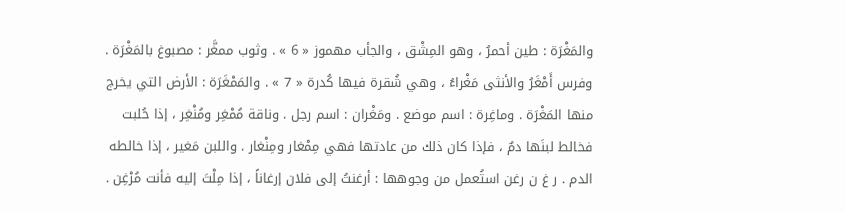والمَغْرَة : طين أحمرُ ، وهو المِشْق ، والجأب مهموز « 6 » . وثوب ممغَّر : مصبوغ بالمَغْرَة . وفرس أَمْغَرُ والأنثى مَغْراءُ ، وهي شُقرة فيها كُدرة « 7 » . والمَمْغَرَة : الأرض التي يخرج منها المَغْرَة . وماغِرة : اسم موضع . ومَغْران : اسم رجل . وناقة مُمْغِر ومُنْغِر ، إذا حُلبت فخالط لبنَها دمٌ ، فإذا كان ذلك من عادتها فهي مِمْغار ومِنْغار . واللبن مَغير ، إذا خالطه الدم . ر غ ن رغن استُعمل من وجوهها : أرغنتُ إلى فلان إرغاناً ، إذا مِلْتَ إليه فأنت مُرْغِن .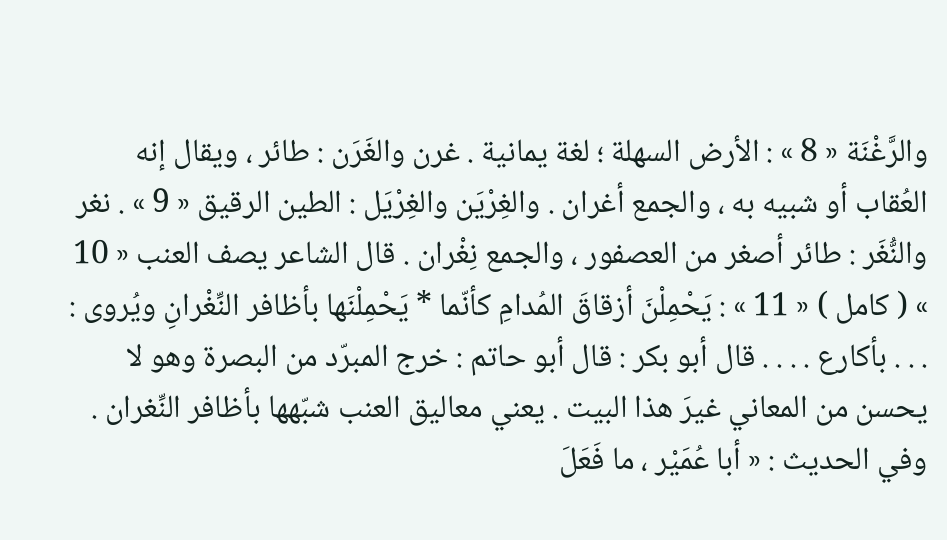والرَّغْنَة « 8 » : الأرض السهلة ؛ لغة يمانية . غرن والغَرَن : طائر ، ويقال إنه العُقاب أو شبيه به ، والجمع أغران . والغِرْيَن والغِرْيَل : الطين الرقيق « 9 » . نغر والنُّغَر : طائر أصغر من العصفور ، والجمع نِغْران . قال الشاعر يصف العنب « 10 » ( كامل ) « 11 » : يَحْمِلْنَ أزقاقَ المُدامِ كأنّما * يَحْمِلْنَها بأظافر النِّغْرانِ ويُروى : . . . بأكارع . . . . قال أبو بكر : قال أبو حاتم : خرج المبرّد من البصرة وهو لا يحسن من المعاني غيرَ هذا البيت . يعني معاليق العنب شبّهها بأظافر النِّغران . وفي الحديث : « أبا عُمَيْر ، ما فَعَلَ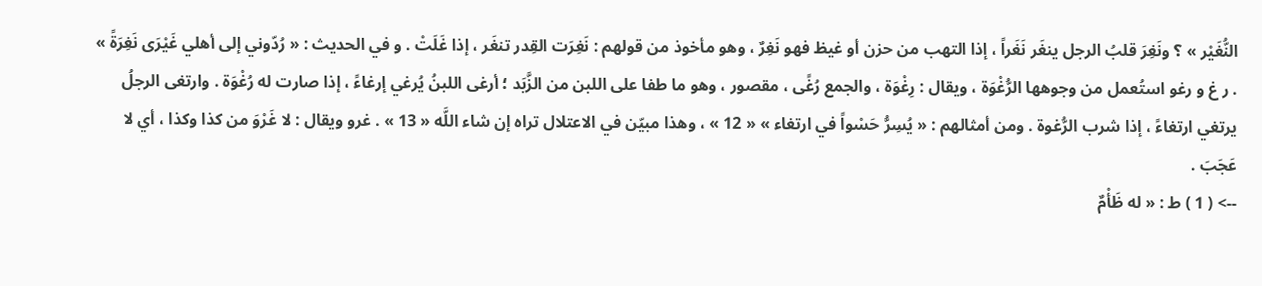النُّغَيْر » ؟ ونَغِرَ قلبُ الرجل ينغَر نَغَراً ، إذا التهب من حزن أو غيظ فهو نَغِرٌ ، وهو مأخوذ من قولهم : نَغِرَت القِدر تنغَر ، إذا غَلَتْ . و في الحديث : « رُدّوني إلى أهلي غَيْرَى نَغِرَةً » . ر غ و رغو استُعمل من وجوهها الرُّغْوَة ، ويقال : رِغْوَة ، والجمع رُغًى ، مقصور ، وهو ما طفا على اللبن من الزَّبَد ؛ أرغى اللبنُ يُرغي إرغاءً ، إذا صارت له رُغْوَة . وارتغى الرجلُ يرتغي ارتغاءً ، إذا شرب الرُّغوة . ومن أمثالهم : « يُسِرُّ حَسْواً في ارتغاء » « 12 » ، وهذا مبيّن في الاعتلال تراه إن شاء اللَّه « 13 » . غرو ويقال : لا غَرْوَ من كذا وكذا ، أي لا عَجَبَ .
--> ( 1 ) ط : « له ظَأْمٌ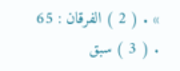» . ( 2 ) الفرقان : 65 . ( 3 ) سبق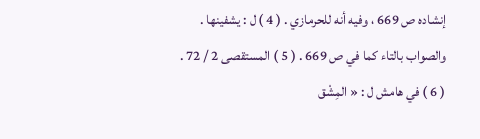إنشاده ص 669 ، وفيه أنه للحرمازي . ( 4 ) ل : يشفينها . والصواب بالتاء كما في ص 669 . ( 5 ) المستقصى 2 / 72 . ( 6 ) في هامش ل : « المِشْق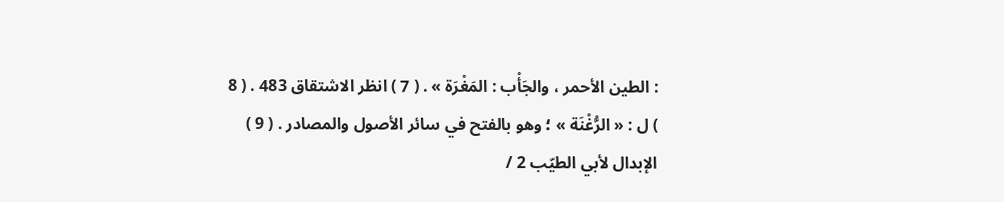: الطين الأحمر ، والجَأْب : المَغْرَة » . ( 7 ) انظر الاشتقاق 483 . ( 8 ) ل : « الرُّغْنَة » ؛ وهو بالفتح في سائر الأصول والمصادر . ( 9 ) الإبدال لأبي الطيّب 2 /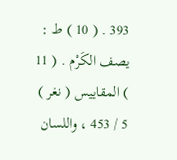393 . ( 10 ) ط : يصف الكَرْم . ( 11 ) المقاييس ( نغر ) 5 / 453 ، واللسان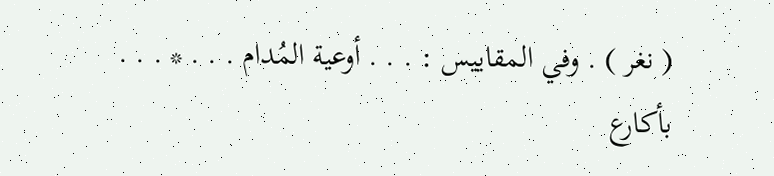( نغر ) . وفي المقاييس : . . . أوعية المُدام . . . * . . . بأكارع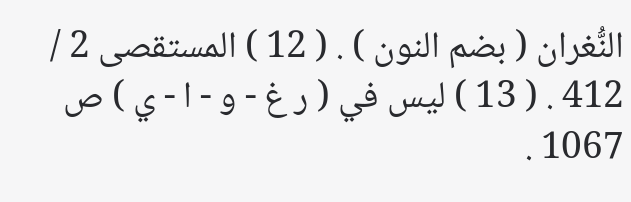النُّغران ( بضم النون ) . ( 12 ) المستقصى 2 / 412 . ( 13 ) ليس في ( ر غ - و - ا - ي ) ص 1067 .